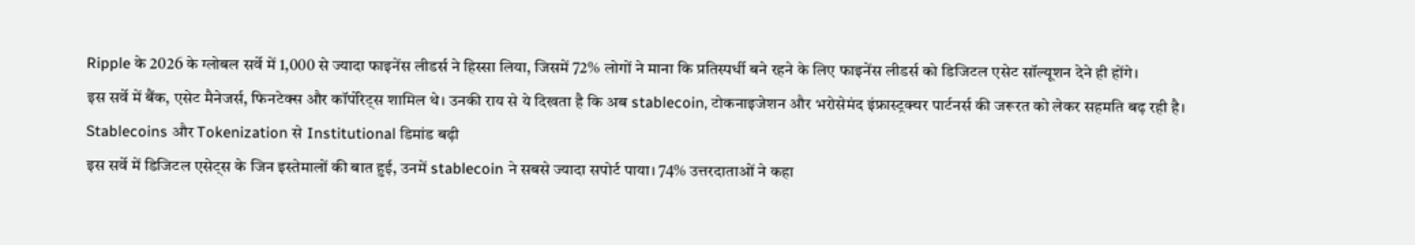Ripple के 2026 के ग्लोबल सर्वे में 1,000 से ज्यादा फाइनेंस लीडर्स ने हिस्सा लिया, जिसमें 72% लोगों ने माना कि प्रतिस्पर्धी बने रहने के लिए फाइनेंस लीडर्स को डिजिटल एसेट सॉल्यूशन देने ही होंगे।
इस सर्वे में बैंक, एसेट मैनेजर्स, फिनटेक्स और कॉर्पोरेट्स शामिल थे। उनकी राय से ये दिखता है कि अब stablecoin, टोकनाइजेशन और भरोसेमंद इंफ्रास्ट्रक्चर पार्टनर्स की जरूरत को लेकर सहमति बढ़ रही है।
Stablecoins और Tokenization से Institutional डिमांड बढ़ी
इस सर्वे में डिजिटल एसेट्स के जिन इस्तेमालों की बात हुई, उनमें stablecoin ने सबसे ज्यादा सपोर्ट पाया। 74% उत्तरदाताओं ने कहा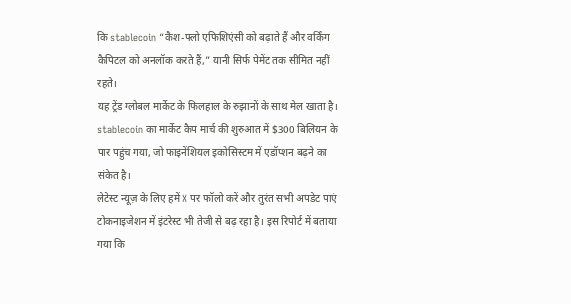कि stablecoin “कैश-फ्लो एफिशिएंसी को बढ़ाते हैं और वर्किंग कैपिटल को अनलॉक करते हैं,” यानी सिर्फ पेमेंट तक सीमित नहीं रहते।
यह ट्रेंड ग्लोबल मार्केट के फिलहाल के रुझानों के साथ मेल खाता है। stablecoin का मार्केट कैप मार्च की शुरुआत में $300 बिलियन के पार पहुंच गया, जो फाइनेंशियल इकोसिस्टम में एडॉप्शन बढ़ने का संकेत है।
लेटेस्ट न्यूज़ के लिए हमें X पर फॉलो करें और तुरंत सभी अपडेट पाएं
टोकनाइजेशन में इंटरेस्ट भी तेजी से बढ़ रहा है। इस रिपोर्ट में बताया गया कि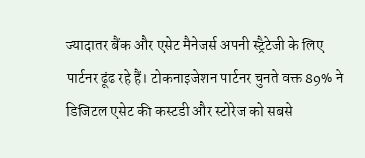ज्यादातर बैंक और एसेट मैनेजर्स अपनी स्ट्रैटेजी के लिए पार्टनर ढूंढ रहे हैं। टोकनाइजेशन पार्टनर चुनते वक्त 89% ने डिजिटल एसेट की कस्टडी और स्टोरेज को सबसे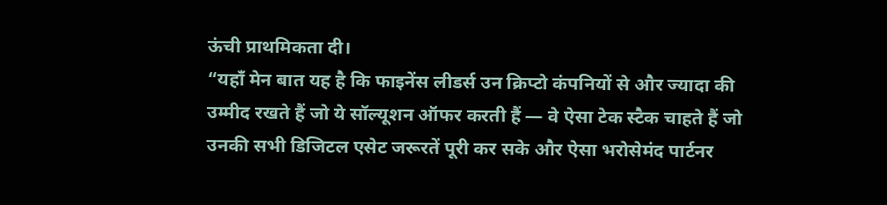ऊंची प्राथमिकता दी।
“यहाँ मेन बात यह है कि फाइनेंस लीडर्स उन क्रिप्टो कंपनियों से और ज्यादा की उम्मीद रखते हैं जो ये सॉल्यूशन ऑफर करती हैं — वे ऐसा टेक स्टैक चाहते हैं जो उनकी सभी डिजिटल एसेट जरूरतें पूरी कर सके और ऐसा भरोसेमंद पार्टनर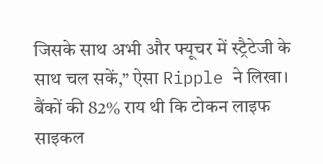जिसके साथ अभी और फ्यूचर में स्ट्रैटेजी के साथ चल सकें,” ऐसा Ripple ने लिखा।
बैंकों की 82% राय थी कि टोकन लाइफ साइकल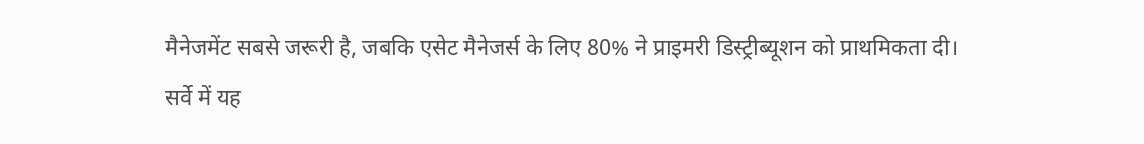मैनेजमेंट सबसे जरूरी है, जबकि एसेट मैनेजर्स के लिए 80% ने प्राइमरी डिस्ट्रीब्यूशन को प्राथमिकता दी।
सर्वे में यह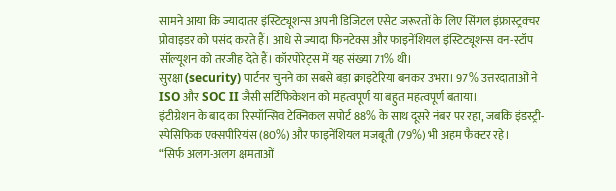सामने आया कि ज्यादातर इंस्टिट्यूशन्स अपनी डिजिटल एसेट जरूरतों के लिए सिंगल इंफ्रास्ट्रक्चर प्रोवाइडर को पसंद करते हैं। आधे से ज्यादा फिनटेक्स और फाइनेंशियल इंस्टिट्यूशन्स वन-स्टॉप सॉल्यूशन को तरजीह देते हैं। कॉरपोरेट्स में यह संख्या 71% थी।
सुरक्षा (security) पार्टनर चुनने का सबसे बड़ा क्राइटेरिया बनकर उभरा। 97% उत्तरदाताओं ने ISO और SOC II जैसी सर्टिफिकेशन को महत्वपूर्ण या बहुत महत्वपूर्ण बताया।
इंटीग्रेशन के बाद का रिस्पॉन्सिव टेक्निकल सपोर्ट 88% के साथ दूसरे नंबर पर रहा, जबकि इंडस्ट्री-स्पेसिफिक एक्सपीरियंस (80%) और फाइनेंशियल मजबूती (79%) भी अहम फैक्टर रहे।
“सिर्फ अलग-अलग क्षमताओं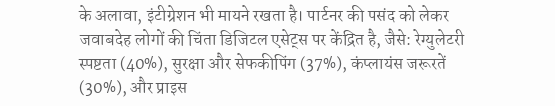के अलावा, इंटीग्रेशन भी मायने रखता है। पार्टनर की पसंद को लेकर जवाबदेह लोगों की चिंता डिजिटल एसेट्स पर केंद्रित है, जैसे: रेग्युलेटरी स्पष्टता (40%), सुरक्षा और सेफकीपिंग (37%), कंप्लायंस जरूरतें (30%), और प्राइस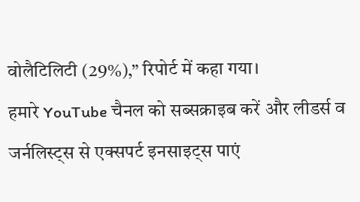वोलैटिलिटी (29%),” रिपोर्ट में कहा गया।
हमारे YouTube चैनल को सब्सक्राइब करें और लीडर्स व जर्नलिस्ट्स से एक्सपर्ट इनसाइट्स पाएं